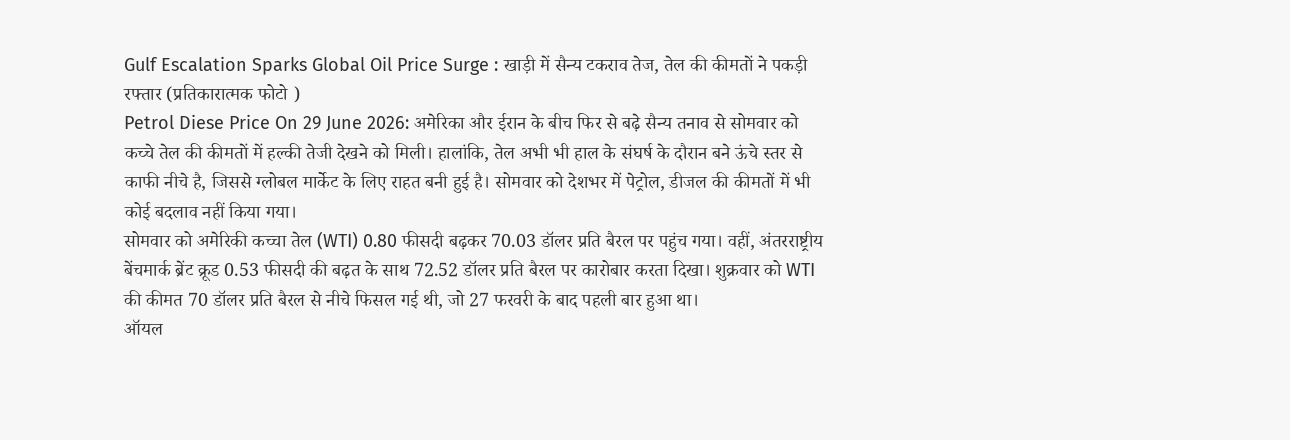Gulf Escalation Sparks Global Oil Price Surge : खाड़ी में सैन्य टकराव तेज, तेल की कीमतों ने पकड़ी रफ्तार (प्रतिकारात्मक फोटो )
Petrol Diese Price On 29 June 2026: अमेरिका और ईरान के बीच फिर से बढ़े सैन्य तनाव से सोमवार को कच्चे तेल की कीमतों में हल्की तेजी देखने को मिली। हालांकि, तेल अभी भी हाल के संघर्ष के दौरान बने ऊंचे स्तर से काफी नीचे है, जिससे ग्लोबल मार्केट के लिए राहत बनी हुई है। सोमवार को देशभर में पेट्रोल, डीजल की कीमतों में भी कोई बदलाव नहीं किया गया।
सोमवार को अमेरिकी कच्चा तेल (WTI) 0.80 फीसदी बढ़कर 70.03 डॉलर प्रति बैरल पर पहुंच गया। वहीं, अंतरराष्ट्रीय बेंचमार्क ब्रेंट क्रूड 0.53 फीसदी की बढ़त के साथ 72.52 डॉलर प्रति बैरल पर कारोबार करता दिखा। शुक्रवार को WTI की कीमत 70 डॉलर प्रति बैरल से नीचे फिसल गई थी, जो 27 फरवरी के बाद पहली बार हुआ था।
ऑयल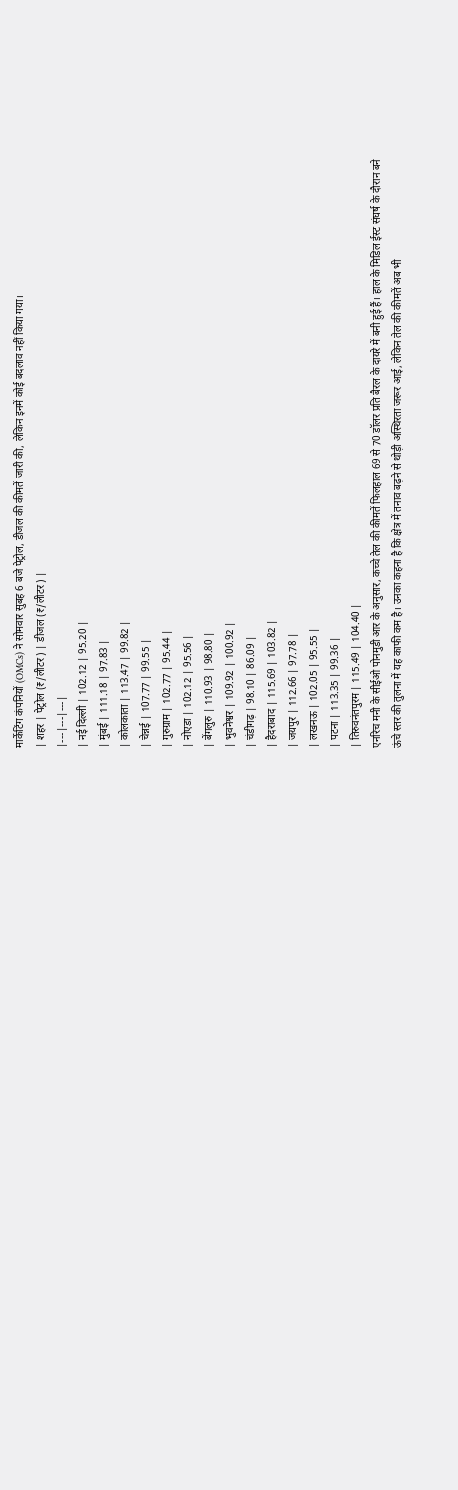मार्केटिंग कंपनियों (OMCs) ने सोमवार सुबह 6 बजे पेट्रोल, डीजल की कीमतें जारी की, लेकिन इनमें कोई बदलाव नहीं किया गया।
| शहर | पेट्रोल (₹/लीटर) | डीजल (₹/लीटर) |
|---|---|---|
| नई दिल्ली | 102.12 | 95.20 |
| मुंबई | 111.18 | 97.83 |
| कोलकाता | 113.47 | 99.82 |
| चेन्नई | 107.77 | 99.55 |
| गुरुग्राम | 102.77 | 95.44 |
| नोएडा | 102.12 | 95.56 |
| बेंगलुरु | 110.93 | 98.80 |
| भुवनेश्वर | 109.92 | 100.92 |
| चंडीगढ़ | 98.10 | 86.09 |
| हैदराबाद | 115.69 | 103.82 |
| जयपुर | 112.66 | 97.78 |
| लखनऊ | 102.05 | 95.55 |
| पटना | 113.35 | 99.36 |
| तिरुवनंतपुरम | 115.49 | 104.40 |
एनरिच मनी के सीईओ पोनमुडी आर के अनुसार, कच्चे तेल की कीमतें फिलहाल 69 से 70 डॉलर प्रति बैरल के दायरे में बनी हुई हैं। हाल के मिडिल ईस्ट संघर्ष के दौरान बने ऊंचे स्तर की तुलना में यह काफी कम है। उनका कहना है कि क्षेत्र में तनाव बढ़ने से थोड़ी अस्थिरता जरूर आई, लेकिन तेल की कीमतें अब भी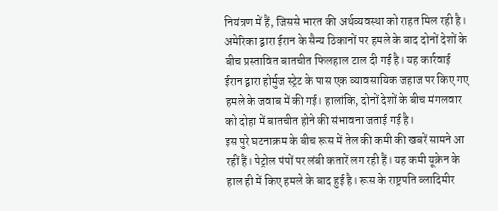नियंत्रण में हैं, जिससे भारत की अर्थव्यवस्था को राहत मिल रही है।
अमेरिका द्वारा ईरान के सैन्य ठिकानों पर हमले के बाद दोनों देशों के बीच प्रस्तावित बातचीत फिलहाल टाल दी गई है। यह कार्रवाई ईरान द्वारा होर्मुज स्ट्रेट के पास एक व्यावसायिक जहाज पर किए गए हमले के जवाब में की गई। हालांकि, दोनों देशों के बीच मंगलवार को दोहा में बातचीत होने की संभावना जताई गई है।
इस पुरे घटनाक्रम के बीच रूस में तेल की कमी की खबरें सामने आ रहीं हैं। पेट्रोल पंपों पर लंबी कतारें लग रही हैं। यह कमी यूक्रेन के हाल ही में किए हमले के बाद हुई है। रूस के राष्ट्रपति व्लादिमीर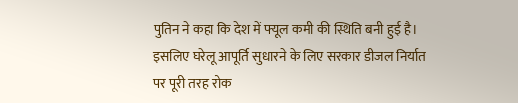पुतिन ने कहा कि देश में फ्यूल कमी की स्थिति बनी हुई है। इसलिए घरेलू आपूर्ति सुधारने के लिए सरकार डीजल निर्यात पर पूरी तरह रोक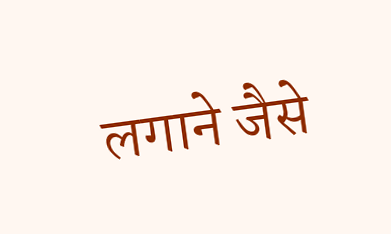लगाने जैसे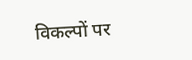विकल्पों पर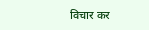विचार कर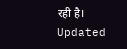रही है।
Updated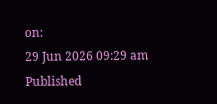on:
29 Jun 2026 09:29 am
Published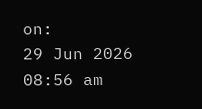on:
29 Jun 2026 08:56 am